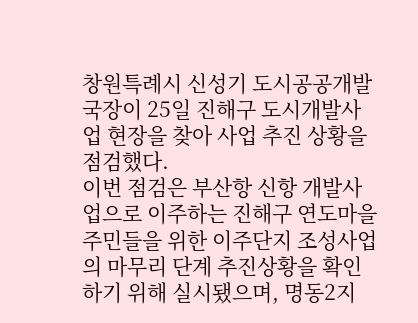창원특례시 신성기 도시공공개발국장이 25일 진해구 도시개발사업 현장을 찾아 사업 추진 상황을 점검했다.
이번 점검은 부산항 신항 개발사업으로 이주하는 진해구 연도마을 주민들을 위한 이주단지 조성사업의 마무리 단계 추진상황을 확인하기 위해 실시됐으며, 명동2지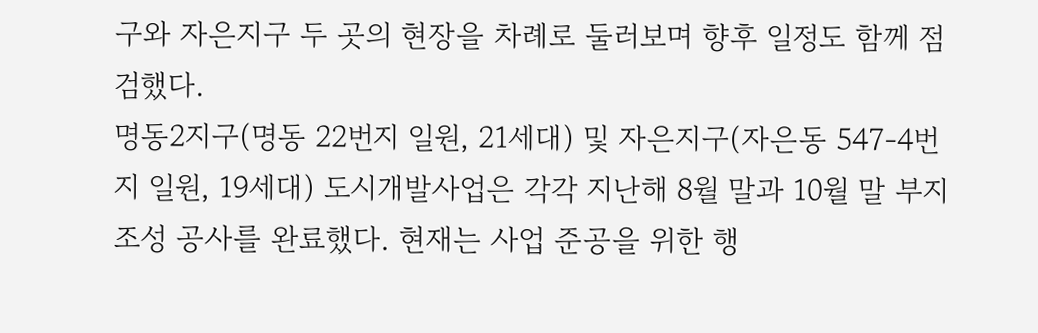구와 자은지구 두 곳의 현장을 차례로 둘러보며 향후 일정도 함께 점검했다.
명동2지구(명동 22번지 일원, 21세대) 및 자은지구(자은동 547-4번지 일원, 19세대) 도시개발사업은 각각 지난해 8월 말과 10월 말 부지 조성 공사를 완료했다. 현재는 사업 준공을 위한 행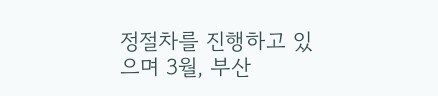정절차를 진행하고 있으며 3월, 부산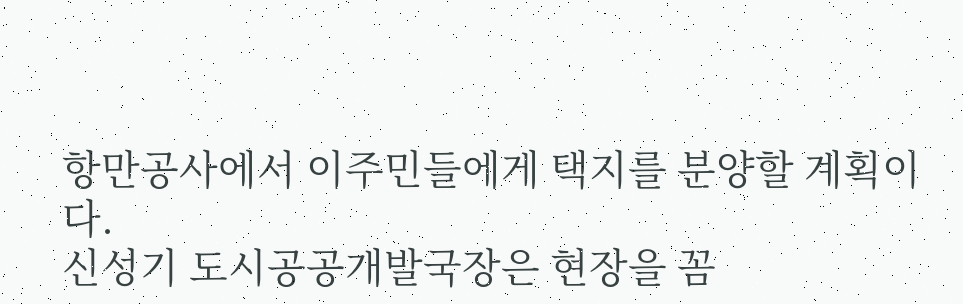항만공사에서 이주민들에게 택지를 분양할 계획이다.
신성기 도시공공개발국장은 현장을 꼼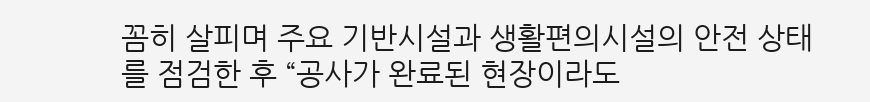꼼히 살피며 주요 기반시설과 생활편의시설의 안전 상태를 점검한 후 “공사가 완료된 현장이라도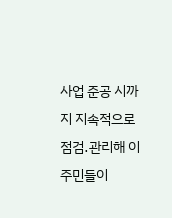사업 준공 시까지 지속적으로 점검․관리해 이주민들이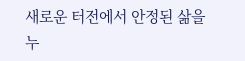새로운 터전에서 안정된 삶을 누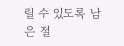릴 수 있도록 남은 절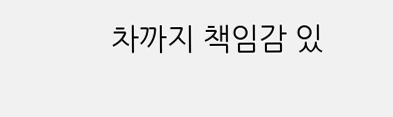차까지 책임감 있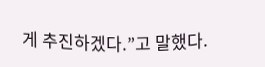게 추진하겠다.”고 말했다.